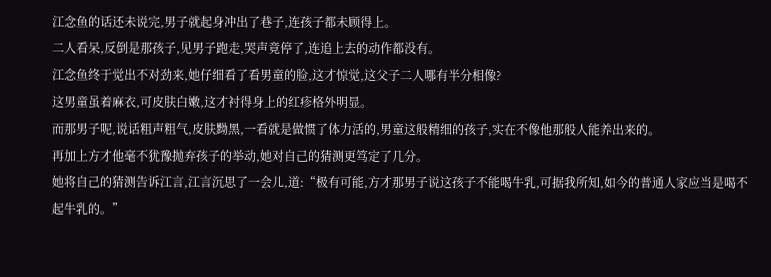江念鱼的话还未说完,男子就起身冲出了巷子,连孩子都未顾得上。
二人看呆,反倒是那孩子,见男子跑走,哭声竟停了,连追上去的动作都没有。
江念鱼终于觉出不对劲来,她仔细看了看男童的脸,这才惊觉,这父子二人哪有半分相像?
这男童虽着麻衣,可皮肤白嫩,这才衬得身上的红疹格外明显。
而那男子呢,说话粗声粗气,皮肤黝黑,一看就是做惯了体力活的,男童这般精细的孩子,实在不像他那般人能养出来的。
再加上方才他毫不犹豫抛弃孩子的举动,她对自己的猜测更笃定了几分。
她将自己的猜测告诉江言,江言沉思了一会儿,道:“极有可能,方才那男子说这孩子不能喝牛乳,可据我所知,如今的普通人家应当是喝不起牛乳的。”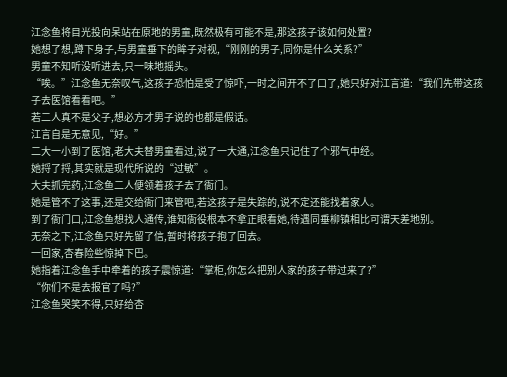江念鱼将目光投向呆站在原地的男童,既然极有可能不是,那这孩子该如何处置?
她想了想,蹲下身子,与男童垂下的眸子对视,“刚刚的男子,同你是什么关系?”
男童不知听没听进去,只一味地摇头。
“唉。”江念鱼无奈叹气,这孩子恐怕是受了惊吓,一时之间开不了口了,她只好对江言道:“我们先带这孩子去医馆看看吧。”
若二人真不是父子,想必方才男子说的也都是假话。
江言自是无意见,“好。”
二大一小到了医馆,老大夫替男童看过,说了一大通,江念鱼只记住了个邪气中经。
她捋了捋,其实就是现代所说的“过敏”。
大夫抓完药,江念鱼二人便领着孩子去了衙门。
她是管不了这事,还是交给衙门来管吧,若这孩子是失踪的,说不定还能找着家人。
到了衙门口,江念鱼想找人通传,谁知衙役根本不拿正眼看她,待遇同垂柳镇相比可谓天差地别。
无奈之下,江念鱼只好先留了信,暂时将孩子抱了回去。
一回家,杏春险些惊掉下巴。
她指着江念鱼手中牵着的孩子震惊道:“掌柜,你怎么把别人家的孩子带过来了?”
“你们不是去报官了吗?”
江念鱼哭笑不得,只好给杏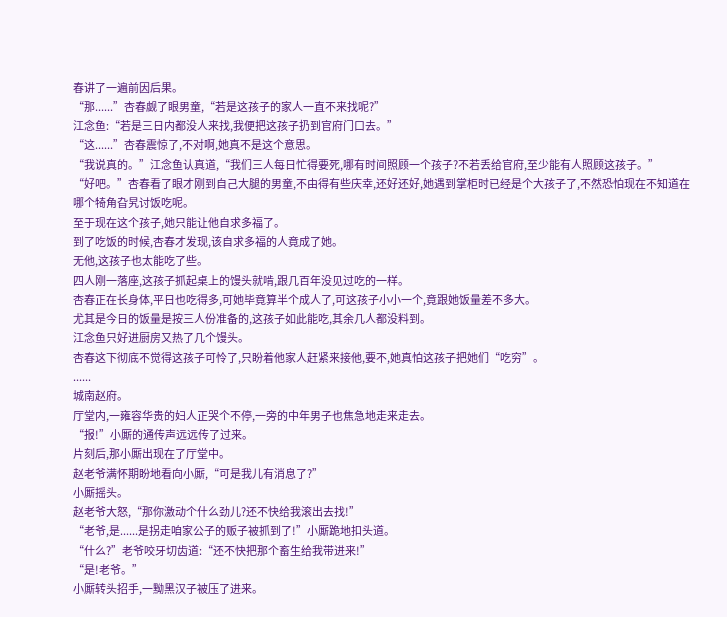春讲了一遍前因后果。
“那......”杏春觑了眼男童,“若是这孩子的家人一直不来找呢?”
江念鱼:“若是三日内都没人来找,我便把这孩子扔到官府门口去。”
“这......”杏春震惊了,不对啊,她真不是这个意思。
“我说真的。”江念鱼认真道,“我们三人每日忙得要死,哪有时间照顾一个孩子?不若丢给官府,至少能有人照顾这孩子。”
“好吧。”杏春看了眼才刚到自己大腿的男童,不由得有些庆幸,还好还好,她遇到掌柜时已经是个大孩子了,不然恐怕现在不知道在哪个犄角旮旯讨饭吃呢。
至于现在这个孩子,她只能让他自求多福了。
到了吃饭的时候,杏春才发现,该自求多福的人竟成了她。
无他,这孩子也太能吃了些。
四人刚一落座,这孩子抓起桌上的馒头就啃,跟几百年没见过吃的一样。
杏春正在长身体,平日也吃得多,可她毕竟算半个成人了,可这孩子小小一个,竟跟她饭量差不多大。
尤其是今日的饭量是按三人份准备的,这孩子如此能吃,其余几人都没料到。
江念鱼只好进厨房又热了几个馒头。
杏春这下彻底不觉得这孩子可怜了,只盼着他家人赶紧来接他,要不,她真怕这孩子把她们“吃穷”。
......
城南赵府。
厅堂内,一雍容华贵的妇人正哭个不停,一旁的中年男子也焦急地走来走去。
“报!”小厮的通传声远远传了过来。
片刻后,那小厮出现在了厅堂中。
赵老爷满怀期盼地看向小厮,“可是我儿有消息了?”
小厮摇头。
赵老爷大怒,“那你激动个什么劲儿?还不快给我滚出去找!”
“老爷,是......是拐走咱家公子的贩子被抓到了!”小厮跪地扣头道。
“什么?”老爷咬牙切齿道:“还不快把那个畜生给我带进来!”
“是!老爷。”
小厮转头招手,一黝黑汉子被压了进来。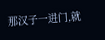那汉子一进门,就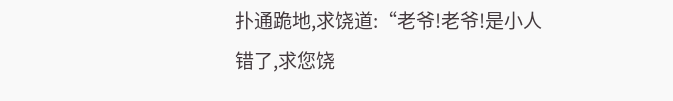扑通跪地,求饶道:“老爷!老爷!是小人错了,求您饶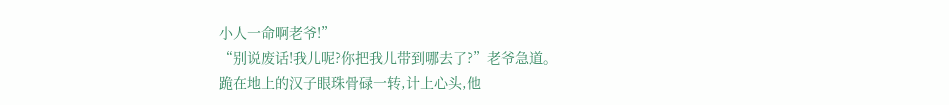小人一命啊老爷!”
“别说废话!我儿呢?你把我儿带到哪去了?”老爷急道。
跪在地上的汉子眼珠骨碌一转,计上心头,他